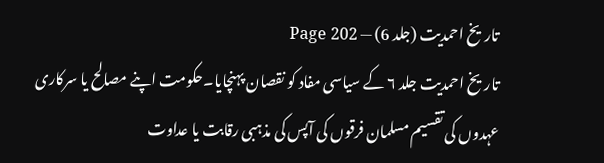تاریخ احمدیت (جلد 6) — Page 202
تاریخ احمدیت جلد ۶ کے سیاسی مفاد کو نقصان پہنچایا۔حکومت اپنے مصالح یا سرکاری عہدوں کی تقسیم مسلمان فرقوں کی آپس کی مذہبی رقابت یا عداوت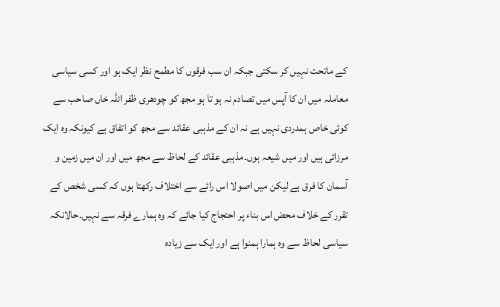کے ماتحت نہیں کر سکتی جبکہ ان سب فرقوں کا مطمح نظر ایک ہو اور کسی سیاسی معاملہ میں ان کا آپس میں تصادم نہ ہو تا ہو مجھ کو چودھری ظفر اللہ خاں صاحب سے کوئی خاص ہمدردی نہیں ہے نہ ان کے مذہبی عقائد سے مجھ کو اتفاق ہے کیونکہ وہ ایک مرزائی ہیں اور میں شیعہ ہوں۔مذہبی عقائد کے لحاظ سے مجھ میں اور ان میں زمین و آسمان کا فرق ہے لیکن میں اصولا اس رائے سے اختلاف رکھتا ہوں کہ کسی شخص کے تقرر کے خلاف محض اس بناء پر احتجاج کیا جائے کہ وہ ہمارے فرقہ سے نہیں۔حالانکہ سیاسی لحاظ سے وہ ہمارا ہمنوا ہے اور ایک سے زیادہ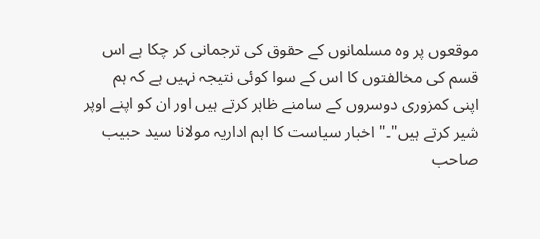موقعوں پر وہ مسلمانوں کے حقوق کی ترجمانی کر چکا ہے اس قسم کی مخالفتوں کا اس کے سوا کوئی نتیجہ نہیں ہے کہ ہم اپنی کمزوری دوسروں کے سامنے ظاہر کرتے ہیں اور ان کو اپنے اوپر شیر کرتے ہیں"۔" اخبار سیاست کا اہم اداریہ مولانا سید حبیب صاحب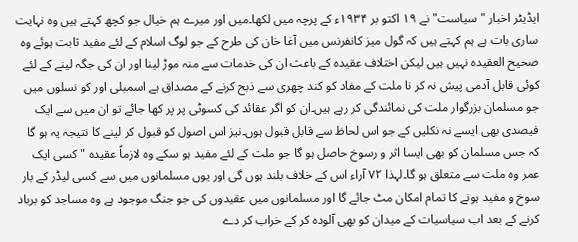ایڈیٹر اخبار "سیاست" نے ۱۹ اکتو بر ۱۹۳۴ء کے پرچہ میں لکھا۔میں اور میرے ہم خیال جو کچھ کہتے ہیں وہ نہایت ساری بات ہے ہم کہتے ہیں کہ گول میز کانفرنس میں آغا خان کی طرح کے جو لوگ اسلام کے لئے مفید ثابت ہوئے وہ صحیح العقیدہ نہیں ہیں لیکن اختلاف عقیدہ کے باعث ان کی خدمات سے منہ موڑ لینا اور ان کی جگہ لینے کے لئے کوئی قابل آدمی پیش نہ کر نا ملت کے مفاد کو کند چھری سے ذبح کرنے کے مصداق ہے اسمبلی اور کو نسلوں میں جو مسلمان بزرگوار ملت کی نمائندگی کر رہے ہیں۔ان کو اگر عقائد کی کسوٹی پر پر کھا جائے تو ان میں سے ایک فیصدی بھی ایسے نہ نکلیں کے جو اس لحاظ سے قابل قبول ہوں۔نیز اس اصول کو قبول کر لینے کا نتیجہ یہ ہو گا کہ جس مسلمان کو بھی ایسا اثر و رسوخ حاصل ہو گا جو ملت کے لئے مفید ہو سکے وہ لازماً عقیدہ " کسی ایک عمر وہ ملت سے متعلق ہو گا۔لہذا ۷۲ آراء اس کے خلاف بلند ہوں گی اور یوں مسلمانوں میں سے کسی لیڈر کے بار سوخ و مفید ہونے کا تمام امکان مٹ جائے گا اور مسلمانوں میں عقیدوں کی جو جنگ موجود ہے وہ مساجد کو برباد کرنے کے بعد اب سیاسیات کے میدان کو بھی آلودہ کر کے خراب کر دے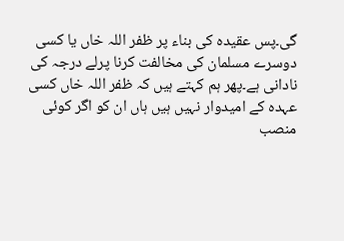گی۔پس عقیدہ کی بناء پر ظفر اللہ خاں یا کسی دوسرے مسلمان کی مخالفت کرنا پرلے درجہ کی نادانی ہے۔پھر ہم کہتے ہیں کہ ظفر اللہ خاں کسی عہدہ کے امیدوار نہیں ہیں ہاں ان کو اگر کوئی منصب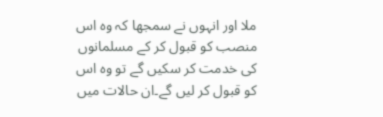ملا اور انہوں نے سمجھا کہ وہ اس منصب کو قبول کر کے مسلمانوں کی خدمت کر سکیں گے تو وہ اس کو قبول کر لیں گے۔ان حالات میں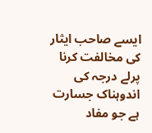ایسے صاحب ایثار کی مخالفت کرنا پرلے درجہ کی اندوہناک جسارت ہے جو مفاد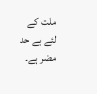ملت کے لئے بے حد مضر ہے۔